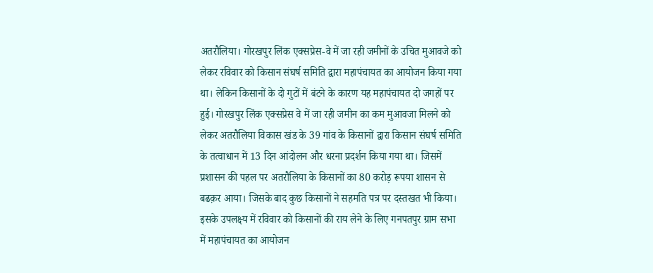अतरौलिया। गोरखपुर लिंक एक्सप्रेस-वे में जा रही जमीनों के उचित मुआवजे को लेकर रविवार को किसान संघर्ष समिति द्वारा महापंचायत का आयोजन किया गया था। लेकिन किसानों के दो गुटों में बंटने के कारण यह महापंचायत दो जगहों पर हुई। गोरखपुर लिंक एक्सप्रेस वे में जा रही जमीन का कम मुआवजा मिलने को लेकर अतरौलिया विकास खंड के 39 गांव के किसानों द्वारा किसान संघर्ष समिति के तत्वाधान में 13 दिन आंदोलन और धरना प्रदर्शन किया गया था। जिसमें प्रशासन की पहल पर अतरौलिया के किसानों का 80 करोड़ रूपया शासन से बढक़र आया। जिसके बाद कुछ किसानों ने सहमति पत्र पर दस्तखत भी किया। इसके उपलक्ष्य में रविवार को किसानों की राय लेने के लिए गनपतपुर ग्राम सभा में महापंचायत का आयोजन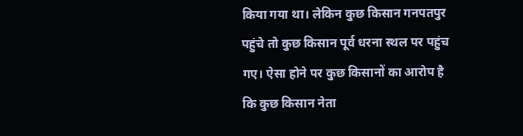किया गया था। लेकिन कुछ किसान गनपतपुर पहुंचे तो कुछ किसान पूर्व धरना स्थल पर पहुंच गए। ऐसा होने पर कुछ किसानों का आरोप है कि कुछ किसान नेता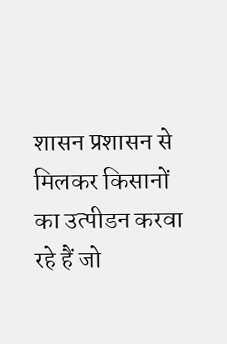शासन प्रशासन से मिलकर किसानों का उत्पीडन करवा रहे हैं जो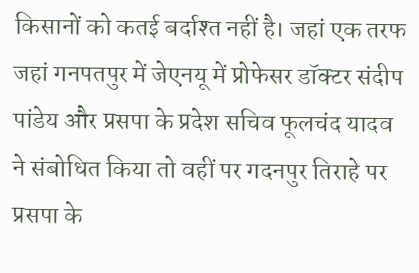किसानों को कतई बर्दाश्त नहीं है। जहां एक तरफ जहां गनपतपुर में जेएनयू में प्रोफेसर डॉक्टर संदीप पांडेय और प्रसपा के प्रदेश सचिव फूलचंद यादव ने संबोधित किया तो वहीं पर गदनपुर तिराहे पर प्रसपा के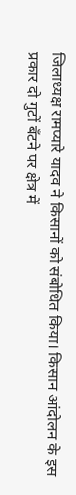जिलाध्यक्ष रामप्यारे यादव ने किसानों को संबोधित किया। किसान आंदोलन के इस प्रकार दो गुटों बँटने पर क्षेत्र में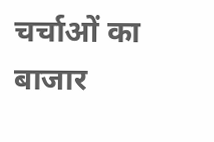चर्चाओं का बाजार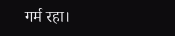गर्म रहा।